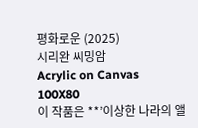평화로운 (2025)
시리완 씨밍암
Acrylic on Canvas
100X80
이 작품은 **’이상한 나라의 앨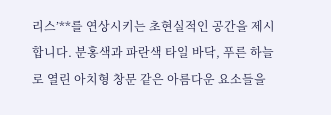리스’**를 연상시키는 초현실적인 공간을 제시합니다. 분홍색과 파란색 타일 바닥, 푸른 하늘로 열린 아치형 창문 같은 아름다운 요소들을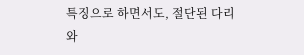특징으로 하면서도, 절단된 다리와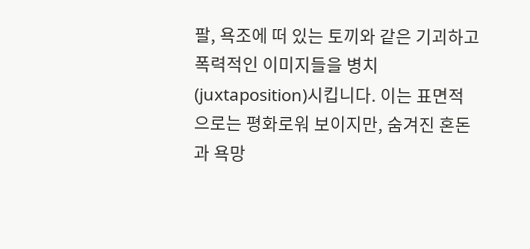팔, 욕조에 떠 있는 토끼와 같은 기괴하고 폭력적인 이미지들을 병치(juxtaposition)시킵니다. 이는 표면적으로는 평화로워 보이지만, 숨겨진 혼돈과 욕망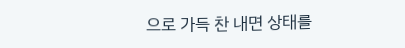으로 가득 찬 내면 상태를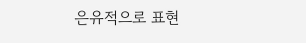은유적으로 표현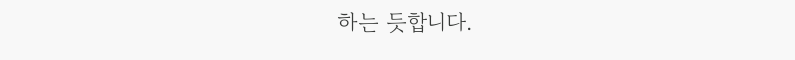하는 듯합니다.